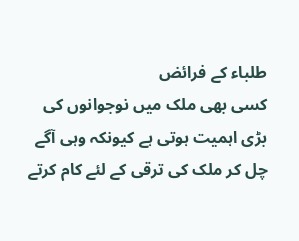طلباء کے فرائض
کسی بھی ملک میں نوجوانوں کی بڑی اہمیت ہوتی ہے کیونکہ وہی آگے چل کر ملک کی ترقی کے لئے کام کرتے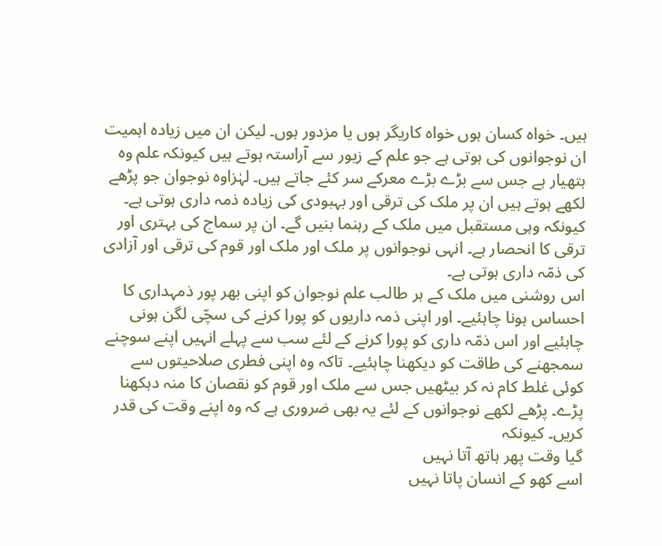ہیں۔ خواہ کسان ہوں خواہ کاریگر ہوں یا مزدور ہوں۔ لیکن ان میں زیادہ اہمیت ان نوجوانوں کی ہوتی ہے جو علم کے زیور سے آراستہ ہوتے ہیں کیونکہ علم وہ ہتھیار ہے جس سے بڑے بڑے معرکے سر کئے جاتے ہیں۔ لہٰزاوہ نوجوان جو پڑھے لکھے ہوتے ہیں ان پر ملک کی ترقی اور بہبودی کی زیادہ ذمہ داری ہوتی ہے۔ کیونکہ وہی مستقبل میں ملک کے رہنما بنیں گے۔ ان پر سماج کی بہتری اور ترقی کا انحصار ہے۔ انہی نوجوانوں پر ملک اور ملک اور قوم کی ترقی اور آزادی کی ذمّہ داری ہوتی ہے۔
اس روشنی میں ملک کے ہر طالب علم نوجوان کو اپنی بھر پور ذمہداری کا احساس ہونا چاہئیے۔ اور اپنی ذمہ داریوں کو پورا کرنے کی سچّی لگن ہونی چاہئیے اور اس ذمّہ داری کو پورا کرنے کے لئے سب سے پہلے انہیں اپنے سوچنے سمجھنے کی طاقت کو دیکھنا چاہئیے۔ تاکہ وہ اپنی فطری صلاحیتوں سے کوئی غلط کام نہ کر بیٹھیں جس سے ملک اور قوم کو نقصان کا منہ دہکھنا پڑے۔ پڑھے لکھے نوجوانوں کے لئے یہ بھی ضروری ہے کہ وہ اپنے وقت کی قدر کریں۔ کیونکہ
گیا وقت پھر ہاتھ آتا نہیں
اسے کھو کے انسان پاتا نہیں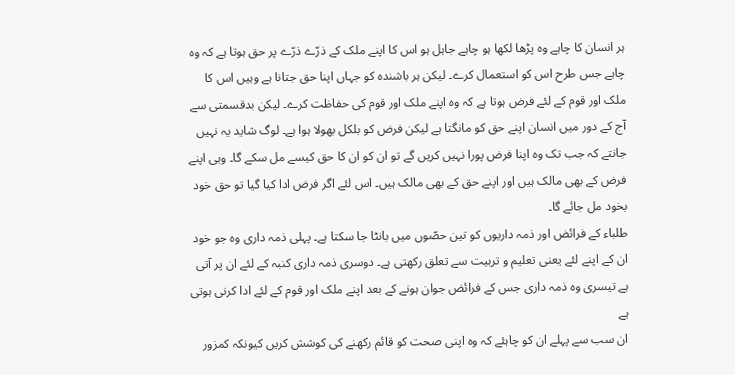ہر انسان کا چاہے وہ پڑھا لکھا ہو چاہے جاہل ہو اس کا اپنے ملک کے ذرّے ذرّے پر حق ہوتا ہے کہ وہ چاہے جس طرح اس کو استعمال کرے۔ لیکن ہر باشندہ کو جہاں اپنا حق جتانا ہے وہیں اس کا ملک اور قوم کے لئے فرض ہوتا ہے کہ وہ اپنے ملک اور قوم کی حفاظت کرے۔ لیکن بدقسمتی سے آج کے دور میں انسان اپنے حق کو مانگتا ہے لیکن فرض کو بلکل بھولا ہوا ہے۔ لوگ شاید یہ نہیں جانتے کہ جب تک وہ اپنا فرض پورا نہیں کریں گے تو ان کو ان کا حق کیسے مل سکے گا۔ وہی اپنے فرض کے بھی مالک ہیں اور اپنے حق کے بھی مالک ہیں۔ اس لئے اگر فرض ادا کیا گیا تو حق خود بخود مل جائے گا۔
طلباء کے فرائض اور ذمہ داریوں کو تین حصّوں میں بانٹا جا سکتا ہے۔ پہلی ذمہ داری وہ جو خود ان کے اپنے لئے یعنی تعلیم و تربیت سے تعلق رکھتی ہے۔ دوسری ذمہ داری کنبہ کے لئے ان پر آتی ہے تیسری وہ ذمہ داری جس کے فرائض جوان ہونے کے بعد اپنے ملک اور قوم کے لئے ادا کرنی ہوتی ہے
ان سب سے پہلے ان کو چاہئے کہ وہ اپنی صحت کو قائم رکھنے کی کوشش کریں کیونکہ کمزور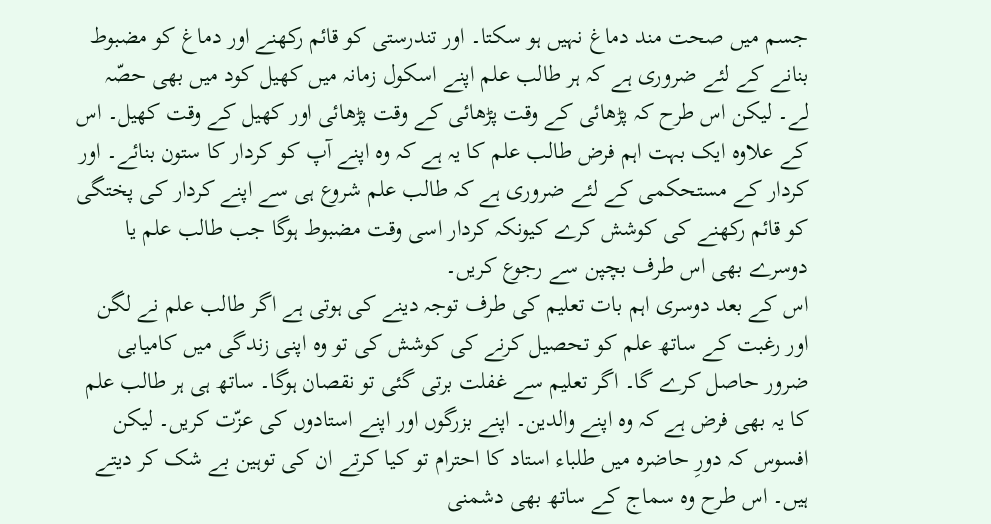جسم میں صحت مند دماغ نہیں ہو سکتا۔ اور تندرستی کو قائم رکھنے اور دماغ کو مضبوط بنانے کے لئے ضروری ہے کہ ہر طالب علم اپنے اسکول زمانہ میں کھیل کود میں بھی حصّہ لے۔ لیکن اس طرح کہ پڑھائی کے وقت پڑھائی کے وقت پڑھائی اور کھیل کے وقت کھیل۔ اس کے علاوہ ایک بہت اہم فرض طالب علم کا یہ ہے کہ وہ اپنے آپ کو کردار کا ستون بنائے۔ اور کردار کے مستحکمی کے لئے ضروری ہے کہ طالب علم شروع ہی سے اپنے کردار کی پختگی کو قائم رکھنے کی کوشش کرے کیونکہ کردار اسی وقت مضبوط ہوگا جب طالب علم یا دوسرے بھی اس طرف بچپن سے رجوع کریں۔
اس کے بعد دوسری اہم بات تعلیم کی طرف توجہ دینے کی ہوتی ہے اگر طالب علم نے لگن اور رغبت کے ساتھ علم کو تحصیل کرنے کی کوشش کی تو وہ اپنی زندگی میں کامیابی ضرور حاصل کرے گا۔ اگر تعلیم سے غفلت برتی گئی تو نقصان ہوگا۔ ساتھ ہی ہر طالب علم کا یہ بھی فرض ہے کہ وہ اپنے والدین۔ اپنے بزرگوں اور اپنے استادوں کی عزّت کریں۔ لیکن افسوس کہ دورِ حاضرہ میں طلباء استاد کا احترام تو کیا کرتے ان کی توہین بے شک کر دیتے ہیں۔ اس طرح وہ سماج کے ساتھ بھی دشمنی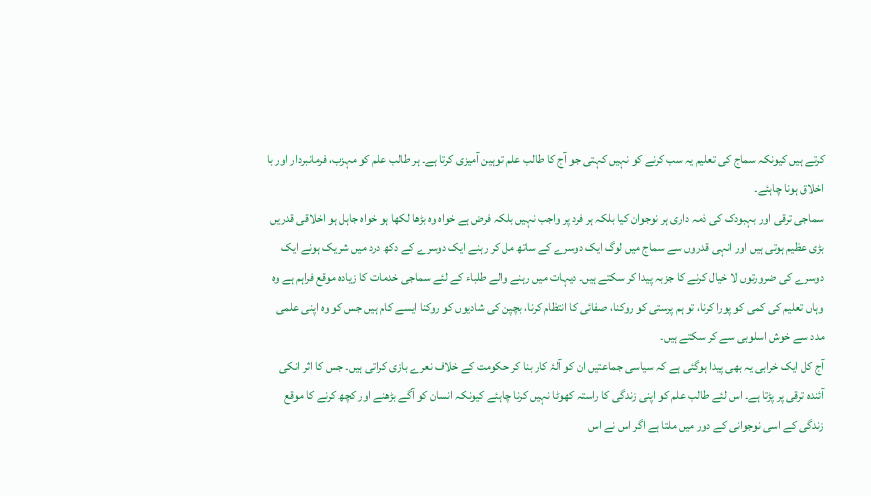کرتے ہیں کیونکہ سماج کی تعلیم یہ سب کرنے کو نہیں کہتی جو آج کا طالب علم توہین آمیزی کرتا ہے۔ ہر طالب علم کو مہزب، فرمانبردار اور با اخلاق ہونا چاہئے۔
سماجی ترقی اور بہبودک کی ذمہ داری ہر نوجوان کیا بلکہ ہر فرد پر واجب نہیں بلکہ فرض ہے خواہ وہ بڑھا لکھا ہو خواہ جاہل ہو اخلاقی قدریں بڑی عظیم ہوتی ہیں اور انہی قدروں سے سماج میں لوگ ایک دوسرے کے ساتھ مل کر رہنے ایک دوسرے کے دکھ درد میں شریک ہونے ایک دوسرے کی ضرورتوں لا خیال کرنے کا جزبہ پیدا کر سکتے ہیں۔ دیہات میں رہنے والے طلباء کے لئے سماجی خدمات کا زیادہ موقع فراہم ہے وہ وہاں تعلیم کی کمی کو پورا کرنا، تو ہم پرستی کو روکنا، صفائی کا انتظام کرنا، بچپن کی شادیوں کو روکنا ایسے کام ہیں جس کو وہ اپنی علمی مدد سے خوش اسلوبی سے کر سکتے ہیں۔
آج کل ایک خرابی یہ بھی پیدا ہوگئی ہے کہ سیاسی جماعتیں ان کو آلۂ کار بنا کر حکومت کے خلاف نعرے بازی کراتی ہیں۔ جس کا اثر انکی آئندہ ترقی پر پڑتا ہے۔ اس لئے طالب علم کو اپنی زندگی کا راستہ کھوٹا نہیں کرنا چاہئے کیونکہ انسان کو آگے بڑھنے اور کچھ کرنے کا موقع زندگی کے اسی نوجوانی کے دور میں ملتا ہے اگر اس نے اس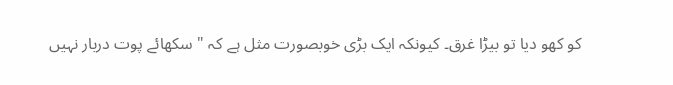کو کھو دیا تو بیڑا غرق۔ کیونکہ ایک بڑی خوبصورت مثل ہے کہ " سکھائے پوت دربار نہیں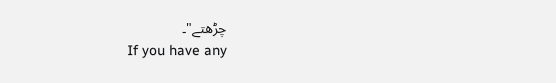چڑھتے"۔
If you have any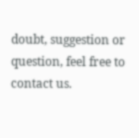doubt, suggestion or question, feel free to contact us.